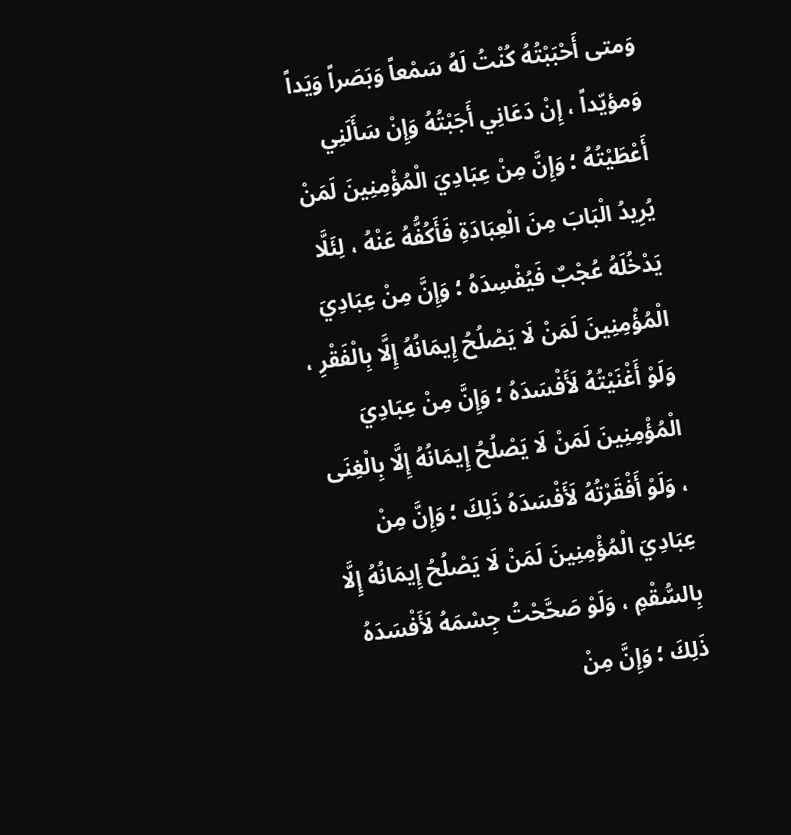وَمتى أَحْبَبْتُهُ كُنْتُ لَهُ سَمْعاً وَبَصَراً وَيَداً وَمؤيّداً ، إِنْ دَعَانِي أَجَبْتُهُ وَإِنْ سَأَلَنِي أَعْطَيْتُهُ ؛ وَإِنَّ مِنْ عِبَادِيَ الْمُؤْمِنِينَ لَمَنْ يُرِيدُ الْبَابَ مِنَ الْعِبَادَةِ فَأَكُفُّهُ عَنْهُ ، لِئَلَّا يَدْخُلَهُ عُجْبٌ فَيُفْسِدَهُ ؛ وَإِنَّ مِنْ عِبَادِيَ الْمُؤْمِنِينَ لَمَنْ لَا يَصْلُحُ إِيمَانُهُ إِلَّا بِالْفَقْرِ ، وَلَوْ أَغْنَيْتُهُ لَأَفْسَدَهُ ؛ وَإِنَّ مِنْ عِبَادِيَ الْمُؤْمِنِينَ لَمَنْ لَا يَصْلُحُ إِيمَانُهُ إِلَّا بِالْغِنَى ، وَلَوْ أَفْقَرْتُهُ لَأَفْسَدَهُ ذَلِكَ ؛ وَإِنَّ مِنْ عِبَادِيَ الْمُؤْمِنِينَ لَمَنْ لَا يَصْلُحُ إِيمَانُهُ إِلَّا بِالسُّقْمِ ، وَلَوْ صَحَّحْتُ جِسْمَهُ لَأَفْسَدَهُ ذَلِكَ ؛ وَإِنَّ مِنْ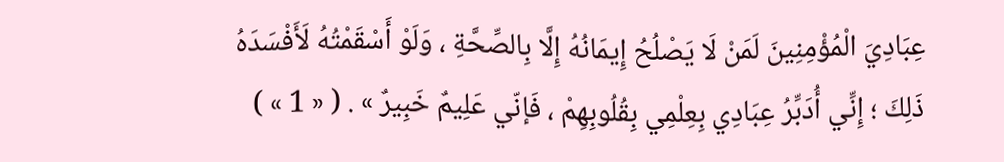عِبَادِيَ الْمُؤْمِنِينَ لَمَنْ لَا يَصْلُحُ إِيمَانُهُ إِلَّا بِالصِّحَّةِ ، وَلَوْ أَسْقَمْتُهُ لَأَفْسَدَهُ ذَلِكَ ؛ إِنِّي أُدَبِّرُ عِبَادِي بِعِلْمِي بِقُلُوبِهِمْ ، فَإنّي عَلِيمٌ خَبِيرٌ » . ( « 1 » )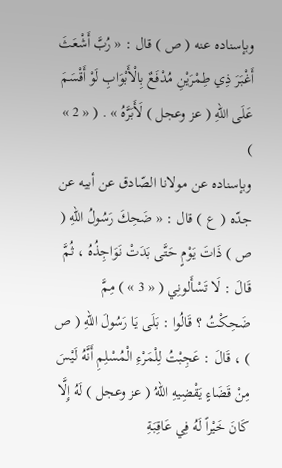وبإسناده عنه ( ص ) قال : « رُبَّ أَشْعَثَ أَغْبَرَ ذِي طِمْرَيْنِ مُدْفَعٌ بِالْأَبْوَابِ لَوْ أَقْسَمَ عَلَى اللهِ ( عز وعجل ) لَأَبَرَّهُ » . ( « 2 » )
وبإسناده عن مولانا الصّادق عن أبيه عن جدّه ( ع ) قال : « ضَحِكَ رَسُولُ اللهِ ( ص ) ذَاتَ يَوْمٍ حَتَّى بَدَتْ نَوَاجِذُهُ ، ثُمَّ قَالَ : لَا تَسْأَلونِي ( « 3 » ) مِمَّ ضَحِكْتُ ؟ قَالُوا : بَلَى يَا رَسُولَ اللهِ ( ص ) ، قَالَ : عَجِبْتُ لِلْمَرْءِ الْمُسْلِمِ أَنَّهُ لَيْسَ مِنْ قَضَاءٍ يَقْضِيهِ اللهُ ( عز وعجل ) لَهُ إِلَّا كَانَ خَيْراً لَهُ فِي عَاقِبَةِ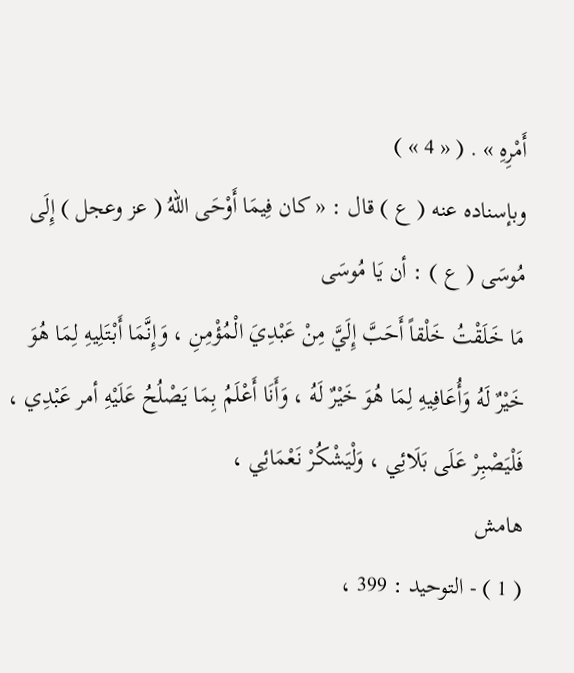أَمْرِهِ » . ( « 4 » )
وبإسناده عنه ( ع ) قال : « كان فِيمَا أَوْحَى اللهُ ( عز وعجل ) إِلَى مُوسَى ( ع ) : أن يَا مُوسَى
مَا خَلَقْتُ خَلْقاً أَحَبَّ إِلَيَّ مِنْ عَبْدِيَ الْمُؤْمِنِ ، وَإِنَّمَا أَبْتَلِيهِ لِمَا هُوَ خَيْرٌ لَهُ وَأُعَافِيهِ لِمَا هُوَ خَيْرٌ لَهُ ، وَأَنَا أَعْلَمُ بِمَا يَصْلُحُ عَلَيْهِ أمر عَبْدِي ، فَلْيَصْبِرْ عَلَى بَلَائِي ، وَلْيَشْكُرْ نَعْمَائِي ،
هامش
( 1 ) - التوحيد : 399 ،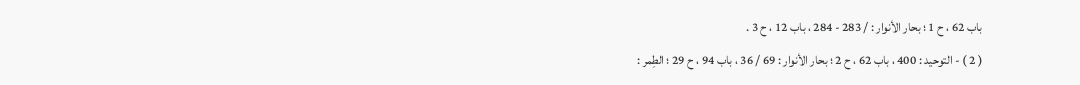باب 62 ، ح 1 ؛ بحار الأنوار : / 283 - 284 ، باب 12 ، ح 3 .
( 2 ) - التوحيد : 400 ، باب 62 ، ح 2 ؛ بحار الأنوار : 69 / 36 ، باب 94 ، ح 29 ؛ الطِمر :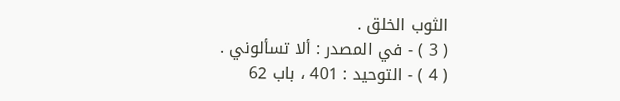الثوب الخلق .
( 3 ) - في المصدر : ألا تسألوني .
( 4 ) - التوحيد : 401 ، باب 62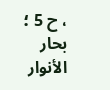، ح 5 ؛ بحار الأنوار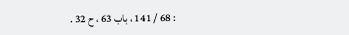: 68 / 141 ، باب 63 ، ح 32 .